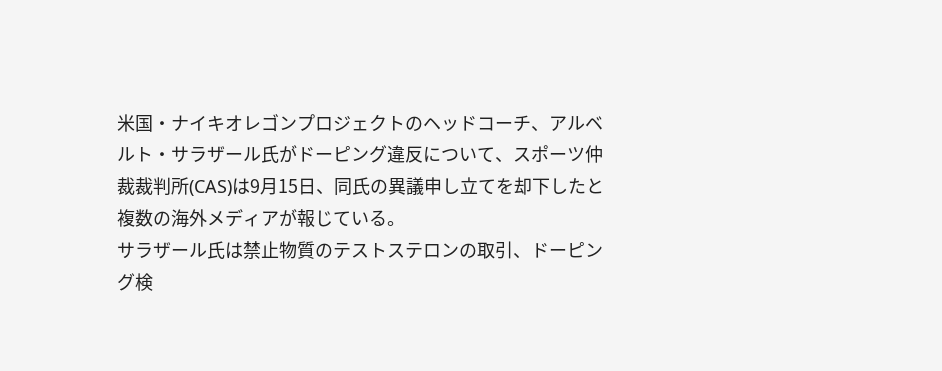米国・ナイキオレゴンプロジェクトのヘッドコーチ、アルベルト・サラザール氏がドーピング違反について、スポーツ仲裁裁判所(CAS)は9月15日、同氏の異議申し立てを却下したと複数の海外メディアが報じている。
サラザール氏は禁止物質のテストステロンの取引、ドーピング検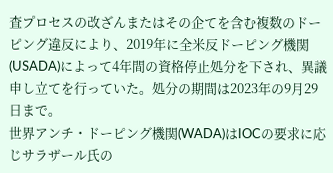査プロセスの改ざんまたはその企てを含む複数のドーピング違反により、2019年に全米反ドーピング機関(USADA)によって4年間の資格停止処分を下され、異議申し立てを行っていた。処分の期間は2023年の9月29日まで。
世界アンチ・ドーピング機関(WADA)はIOCの要求に応じサラザール氏の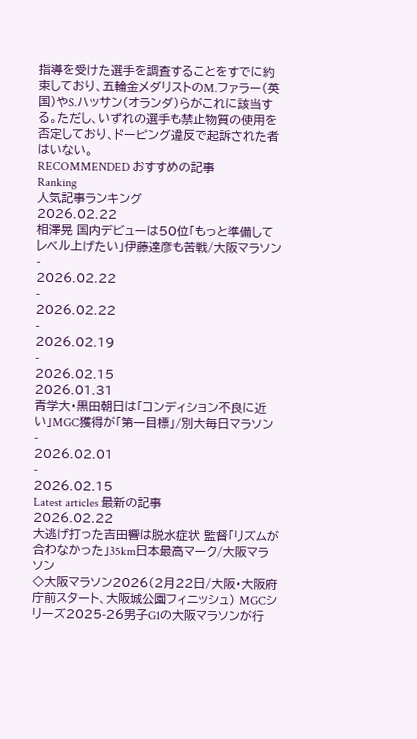指導を受けた選手を調査することをすでに約束しており、五輪金メダリストのM.ファラー(英国)やS.ハッサン(オランダ)らがこれに該当する。ただし、いずれの選手も禁止物質の使用を否定しており、ドーピング違反で起訴された者はいない。
RECOMMENDED おすすめの記事
Ranking
人気記事ランキング
2026.02.22
相澤晃 国内デビューは50位「もっと準備してレベル上げたい」伊藤達彦も苦戦/大阪マラソン
-
2026.02.22
-
2026.02.22
-
2026.02.19
-
2026.02.15
2026.01.31
青学大・黒田朝日は「コンディション不良に近い」MGC獲得が「第一目標」/別大毎日マラソン
-
2026.02.01
-
2026.02.15
Latest articles 最新の記事
2026.02.22
大逃げ打った吉田響は脱水症状 監督「リズムが合わなかった」35km日本最高マーク/大阪マラソン
◇大阪マラソン2026(2月22日/大阪・大阪府庁前スタート、大阪城公園フィニッシュ) MGCシリーズ2025-26男子G1の大阪マラソンが行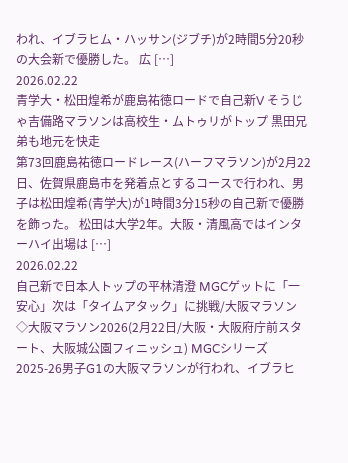われ、イブラヒム・ハッサン(ジブチ)が2時間5分20秒の大会新で優勝した。 広 […]
2026.02.22
青学大・松田煌希が鹿島祐徳ロードで自己新V そうじゃ吉備路マラソンは高校生・ムトゥリがトップ 黒田兄弟も地元を快走
第73回鹿島祐徳ロードレース(ハーフマラソン)が2月22日、佐賀県鹿島市を発着点とするコースで行われ、男子は松田煌希(青学大)が1時間3分15秒の自己新で優勝を飾った。 松田は大学2年。大阪・清風高ではインターハイ出場は […]
2026.02.22
自己新で日本人トップの平林清澄 MGCゲットに「一安心」次は「タイムアタック」に挑戦/大阪マラソン
◇大阪マラソン2026(2月22日/大阪・大阪府庁前スタート、大阪城公園フィニッシュ) MGCシリーズ2025-26男子G1の大阪マラソンが行われ、イブラヒ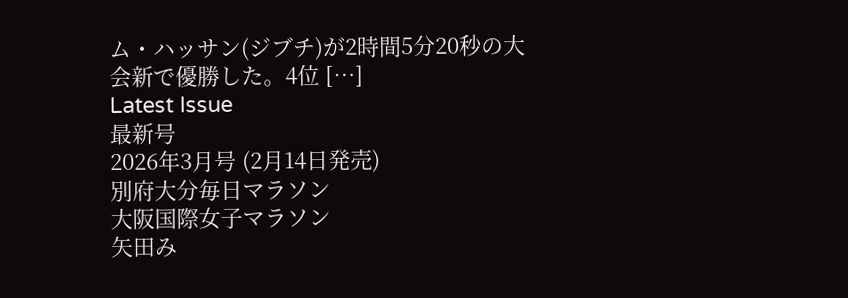ム・ハッサン(ジブチ)が2時間5分20秒の大会新で優勝した。4位 […]
Latest Issue
最新号
2026年3月号 (2月14日発売)
別府大分毎日マラソン
大阪国際女子マラソン
矢田み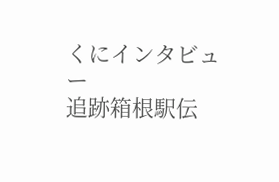くにインタビュー
追跡箱根駅伝